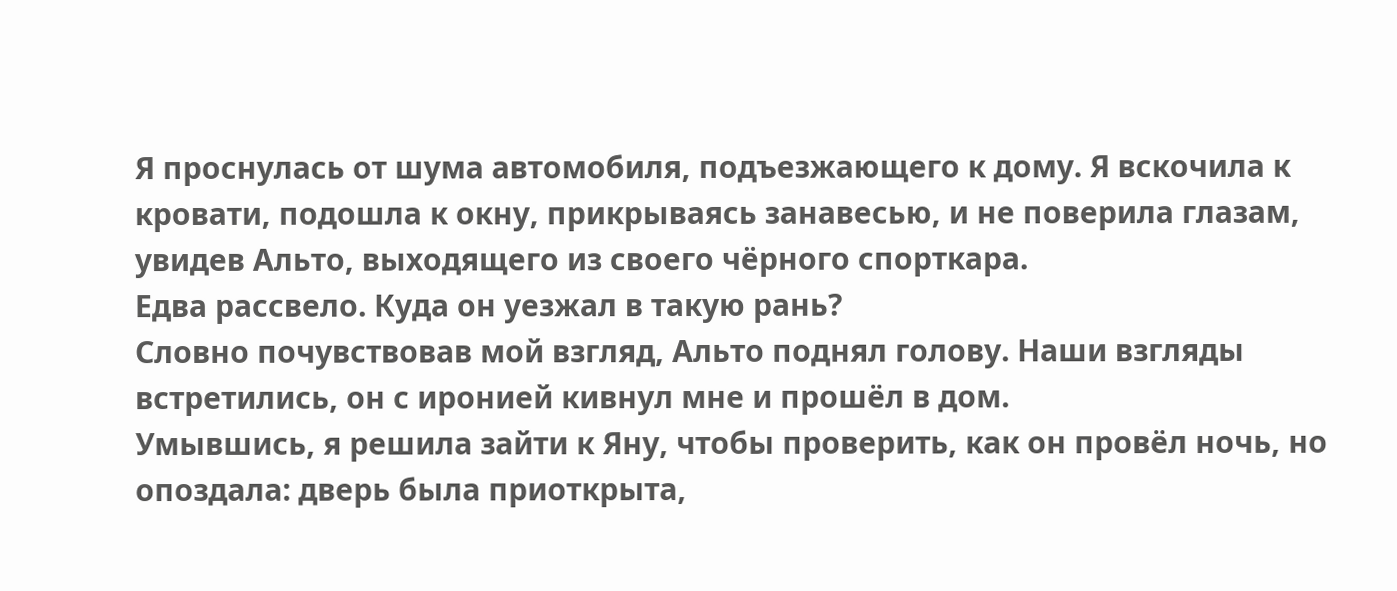Я проснулась от шума автомобиля, подъезжающего к дому. Я вскочила к кровати, подошла к окну, прикрываясь занавесью, и не поверила глазам, увидев Альто, выходящего из своего чёрного спорткара.
Едва рассвело. Куда он уезжал в такую рань?
Словно почувствовав мой взгляд, Альто поднял голову. Наши взгляды встретились, он с иронией кивнул мне и прошёл в дом.
Умывшись, я решила зайти к Яну, чтобы проверить, как он провёл ночь, но опоздала: дверь была приоткрыта,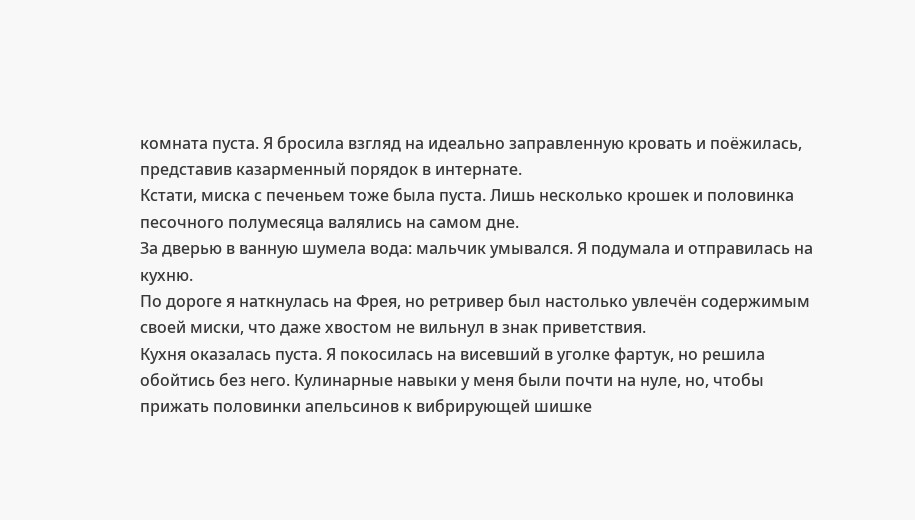комната пуста. Я бросила взгляд на идеально заправленную кровать и поёжилась, представив казарменный порядок в интернате.
Кстати, миска с печеньем тоже была пуста. Лишь несколько крошек и половинка песочного полумесяца валялись на самом дне.
За дверью в ванную шумела вода: мальчик умывался. Я подумала и отправилась на кухню.
По дороге я наткнулась на Фрея, но ретривер был настолько увлечён содержимым своей миски, что даже хвостом не вильнул в знак приветствия.
Кухня оказалась пуста. Я покосилась на висевший в уголке фартук, но решила обойтись без него. Кулинарные навыки у меня были почти на нуле, но, чтобы прижать половинки апельсинов к вибрирующей шишке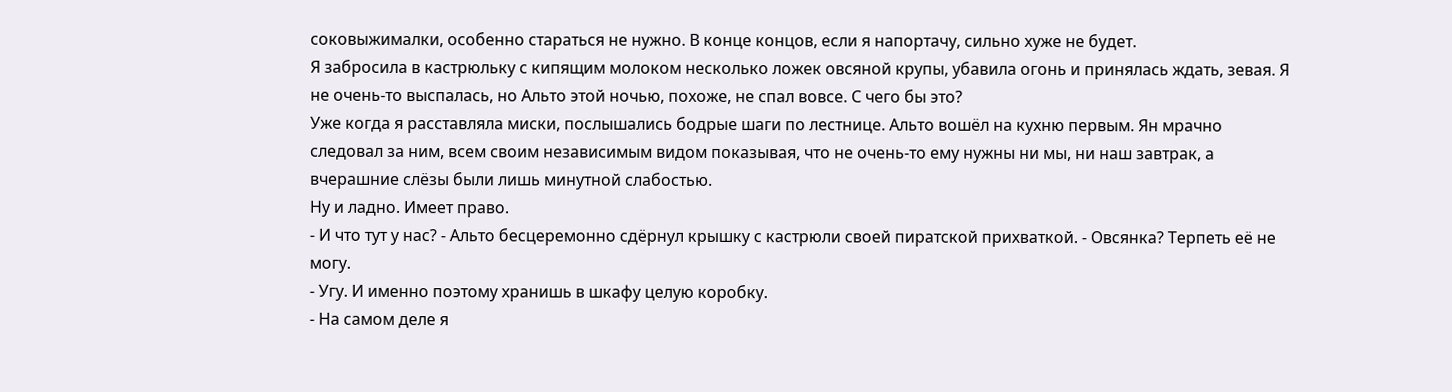соковыжималки, особенно стараться не нужно. В конце концов, если я напортачу, сильно хуже не будет.
Я забросила в кастрюльку с кипящим молоком несколько ложек овсяной крупы, убавила огонь и принялась ждать, зевая. Я не очень-то выспалась, но Альто этой ночью, похоже, не спал вовсе. С чего бы это?
Уже когда я расставляла миски, послышались бодрые шаги по лестнице. Альто вошёл на кухню первым. Ян мрачно следовал за ним, всем своим независимым видом показывая, что не очень-то ему нужны ни мы, ни наш завтрак, а вчерашние слёзы были лишь минутной слабостью.
Ну и ладно. Имеет право.
- И что тут у нас? - Альто бесцеремонно сдёрнул крышку с кастрюли своей пиратской прихваткой. - Овсянка? Терпеть её не могу.
- Угу. И именно поэтому хранишь в шкафу целую коробку.
- На самом деле я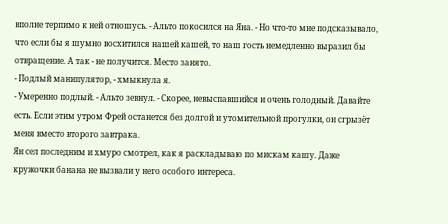вполне терпимо к ней отношусь. - Альто покосился на Яна. - Но что-то мне подсказывало, что если бы я шумно восхитился нашей кашей, то наш гость немедленно выразил бы отвращение. А так - не получится. Место занято.
- Подлый манипулятор, - хмыкнула я.
- Умеренно подлый. - Альто зевнул. - Скорее, невыспавшийся и очень голодный. Давайте есть. Если этим утром Фрей останется без долгой и утомительной прогулки, он сгрызёт меня вместо второго завтрака.
Ян сел последним и хмуро смотрел, как я раскладываю по мискам кашу. Даже кружочки банана не вызвали у него особого интереса.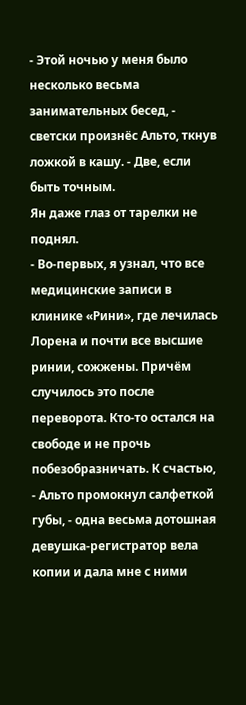- Этой ночью у меня было несколько весьма занимательных бесед, - светски произнёс Альто, ткнув ложкой в кашу. - Две, если быть точным.
Ян даже глаз от тарелки не поднял.
- Во-первых, я узнал, что все медицинские записи в клинике «Рини», где лечилась Лорена и почти все высшие ринии, сожжены. Причём случилось это после переворота. Кто-то остался на свободе и не прочь побезобразничать. К счастью, - Альто промокнул салфеткой губы, - одна весьма дотошная девушка-регистратор вела копии и дала мне с ними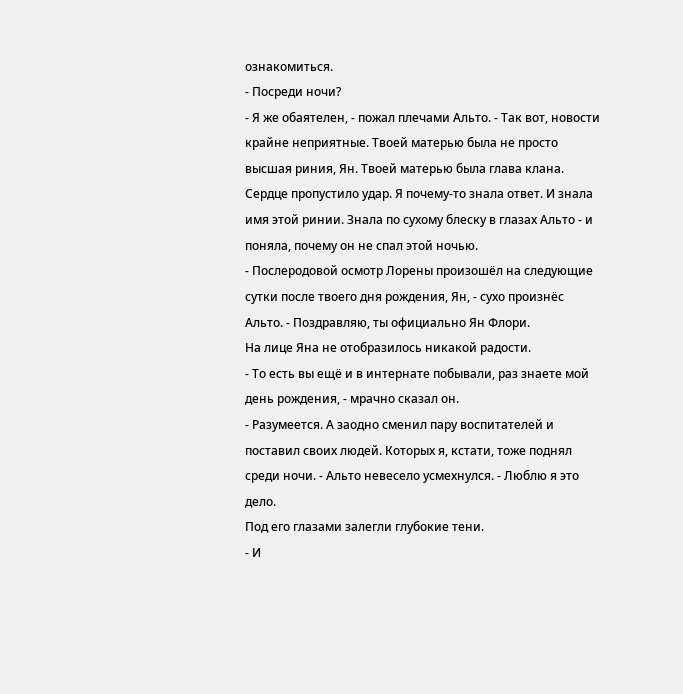ознакомиться.
- Посреди ночи?
- Я же обаятелен, - пожал плечами Альто. - Так вот, новости крайне неприятные. Твоей матерью была не просто высшая риния, Ян. Твоей матерью была глава клана.
Сердце пропустило удар. Я почему-то знала ответ. И знала имя этой ринии. Знала по сухому блеску в глазах Альто - и поняла, почему он не спал этой ночью.
- Послеродовой осмотр Лорены произошёл на следующие сутки после твоего дня рождения, Ян, - сухо произнёс Альто. - Поздравляю, ты официально Ян Флори.
На лице Яна не отобразилось никакой радости.
- То есть вы ещё и в интернате побывали, раз знаете мой день рождения, - мрачно сказал он.
- Разумеется. А заодно сменил пару воспитателей и поставил своих людей. Которых я, кстати, тоже поднял среди ночи. - Альто невесело усмехнулся. - Люблю я это дело.
Под его глазами залегли глубокие тени.
- И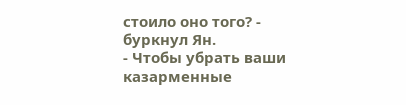стоило оно того? - буркнул Ян.
- Чтобы убрать ваши казарменные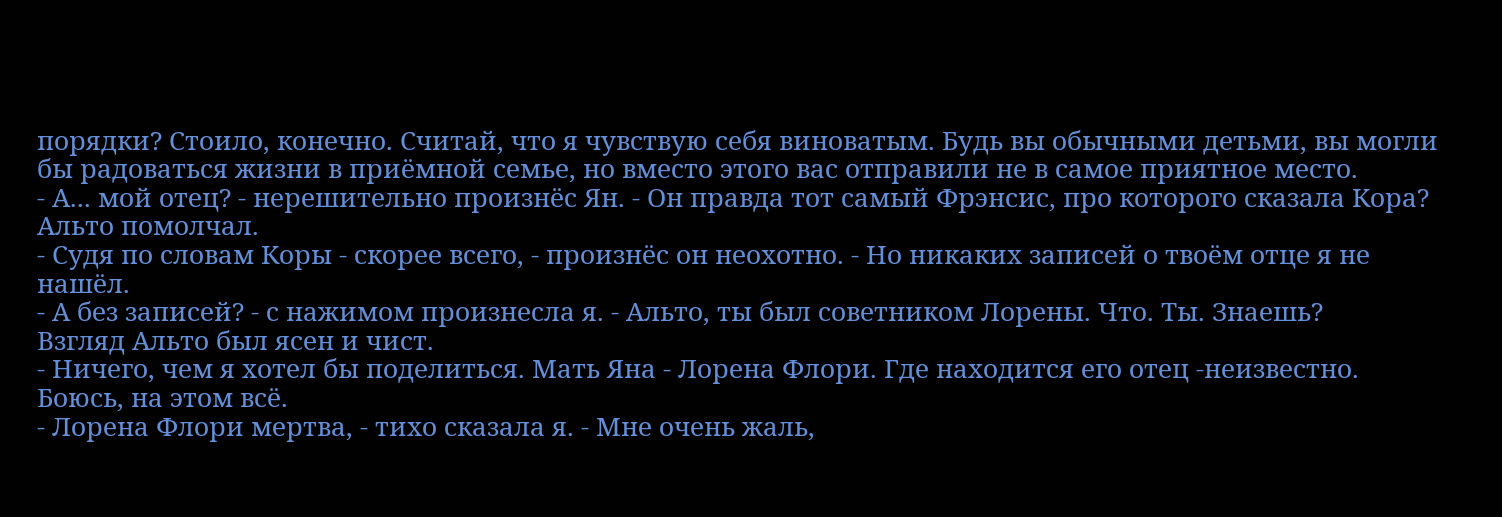порядки? Стоило, конечно. Считай, что я чувствую себя виноватым. Будь вы обычными детьми, вы могли бы радоваться жизни в приёмной семье, но вместо этого вас отправили не в самое приятное место.
- А... мой отец? - нерешительно произнёс Ян. - Он правда тот самый Фрэнсис, про которого сказала Кора?
Альто помолчал.
- Судя по словам Коры - скорее всего, - произнёс он неохотно. - Но никаких записей о твоём отце я не нашёл.
- А без записей? - с нажимом произнесла я. - Альто, ты был советником Лорены. Что. Ты. Знаешь?
Взгляд Альто был ясен и чист.
- Ничего, чем я хотел бы поделиться. Мать Яна - Лорена Флори. Где находится его отец -неизвестно. Боюсь, на этом всё.
- Лорена Флори мертва, - тихо сказала я. - Мне очень жаль,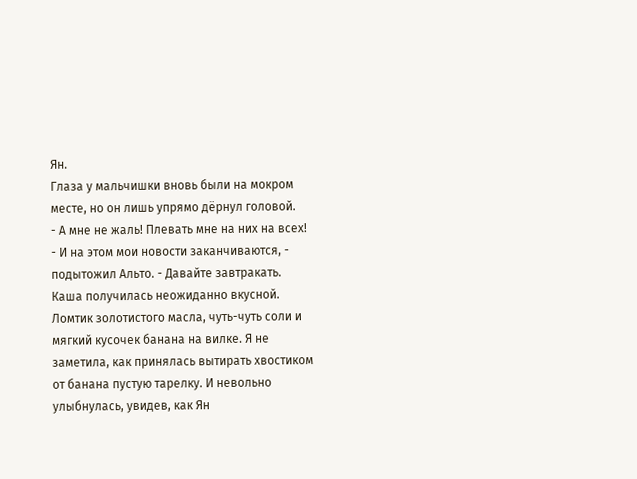Ян.
Глаза у мальчишки вновь были на мокром месте, но он лишь упрямо дёрнул головой.
- А мне не жаль! Плевать мне на них на всех!
- И на этом мои новости заканчиваются, - подытожил Альто. - Давайте завтракать.
Каша получилась неожиданно вкусной. Ломтик золотистого масла, чуть-чуть соли и мягкий кусочек банана на вилке. Я не заметила, как принялась вытирать хвостиком от банана пустую тарелку. И невольно улыбнулась, увидев, как Ян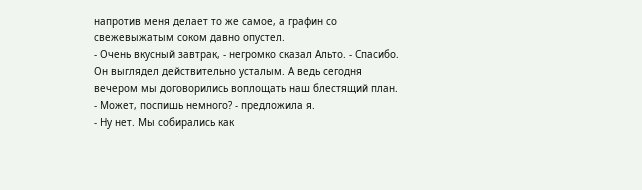напротив меня делает то же самое, а графин со свежевыжатым соком давно опустел.
- Очень вкусный завтрак, - негромко сказал Альто. - Спасибо.
Он выглядел действительно усталым. А ведь сегодня вечером мы договорились воплощать наш блестящий план.
- Может, поспишь немного? - предложила я.
- Ну нет. Мы собирались как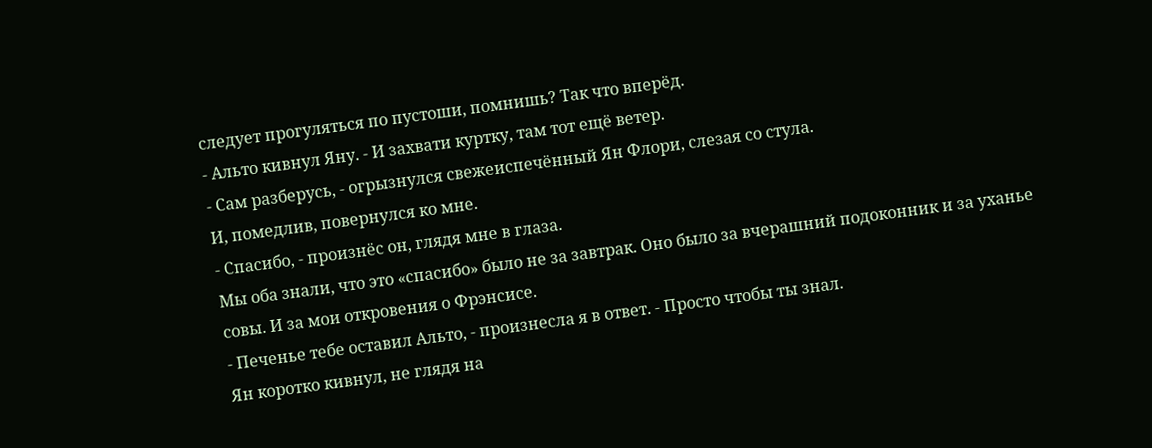следует прогуляться по пустоши, помнишь? Так что вперёд.
- Альто кивнул Яну. - И захвати куртку, там тот ещё ветер.
- Сам разберусь, - огрызнулся свежеиспечённый Ян Флори, слезая со стула.
И, помедлив, повернулся ко мне.
- Спасибо, - произнёс он, глядя мне в глаза.
Мы оба знали, что это «спасибо» было не за завтрак. Оно было за вчерашний подоконник и за уханье совы. И за мои откровения о Фрэнсисе.
- Печенье тебе оставил Альто, - произнесла я в ответ. - Просто чтобы ты знал.
Ян коротко кивнул, не глядя на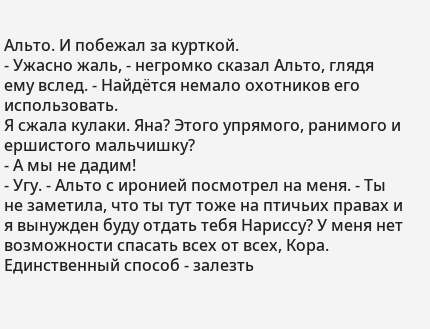Альто. И побежал за курткой.
- Ужасно жаль, - негромко сказал Альто, глядя ему вслед. - Найдётся немало охотников его использовать.
Я сжала кулаки. Яна? Этого упрямого, ранимого и ершистого мальчишку?
- А мы не дадим!
- Угу. - Альто с иронией посмотрел на меня. - Ты не заметила, что ты тут тоже на птичьих правах и я вынужден буду отдать тебя Нариссу? У меня нет возможности спасать всех от всех, Кора. Единственный способ - залезть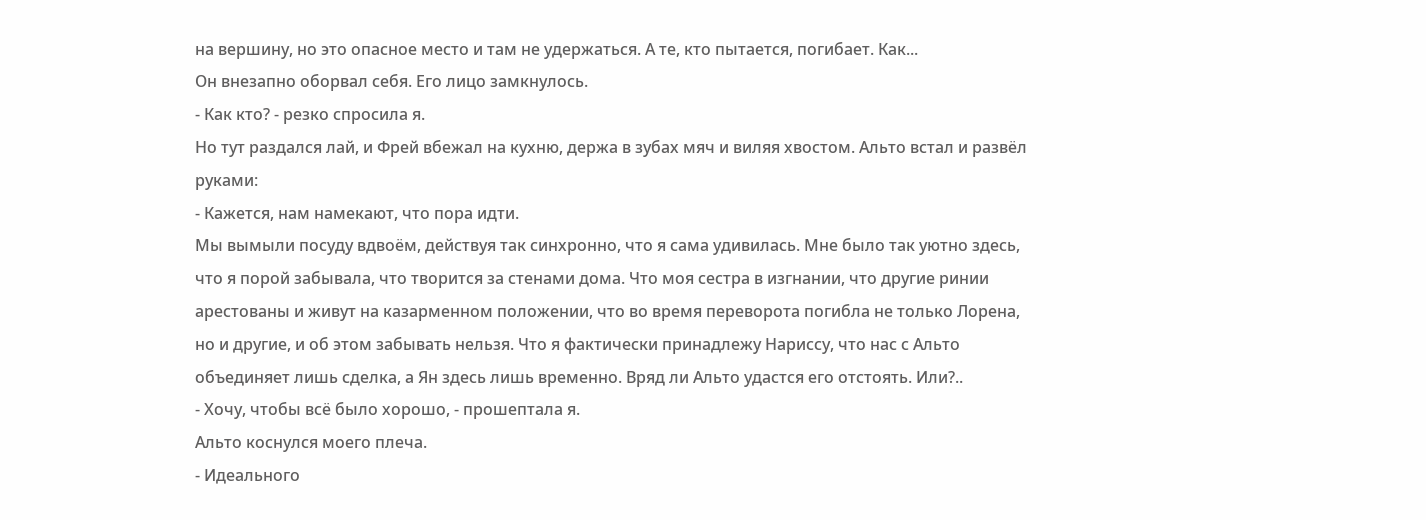на вершину, но это опасное место и там не удержаться. А те, кто пытается, погибает. Как...
Он внезапно оборвал себя. Его лицо замкнулось.
- Как кто? - резко спросила я.
Но тут раздался лай, и Фрей вбежал на кухню, держа в зубах мяч и виляя хвостом. Альто встал и развёл руками:
- Кажется, нам намекают, что пора идти.
Мы вымыли посуду вдвоём, действуя так синхронно, что я сама удивилась. Мне было так уютно здесь, что я порой забывала, что творится за стенами дома. Что моя сестра в изгнании, что другие ринии арестованы и живут на казарменном положении, что во время переворота погибла не только Лорена, но и другие, и об этом забывать нельзя. Что я фактически принадлежу Нариссу, что нас с Альто объединяет лишь сделка, а Ян здесь лишь временно. Вряд ли Альто удастся его отстоять. Или?..
- Хочу, чтобы всё было хорошо, - прошептала я.
Альто коснулся моего плеча.
- Идеального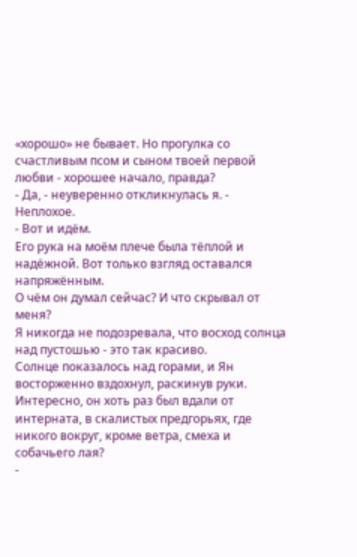«хорошо» не бывает. Но прогулка со счастливым псом и сыном твоей первой любви - хорошее начало, правда?
- Да, - неуверенно откликнулась я. - Неплохое.
- Вот и идём.
Его рука на моём плече была тёплой и надёжной. Вот только взгляд оставался напряжённым.
О чём он думал сейчас? И что скрывал от меня?
Я никогда не подозревала, что восход солнца над пустошью - это так красиво.
Солнце показалось над горами, и Ян восторженно вздохнул, раскинув руки. Интересно, он хоть раз был вдали от интерната, в скалистых предгорьях, где никого вокруг, кроме ветра, смеха и собачьего лая?
-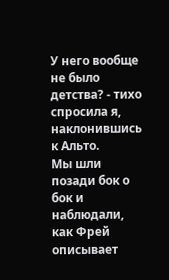У него вообще не было детства? - тихо спросила я, наклонившись к Альто.
Мы шли позади бок о бок и наблюдали, как Фрей описывает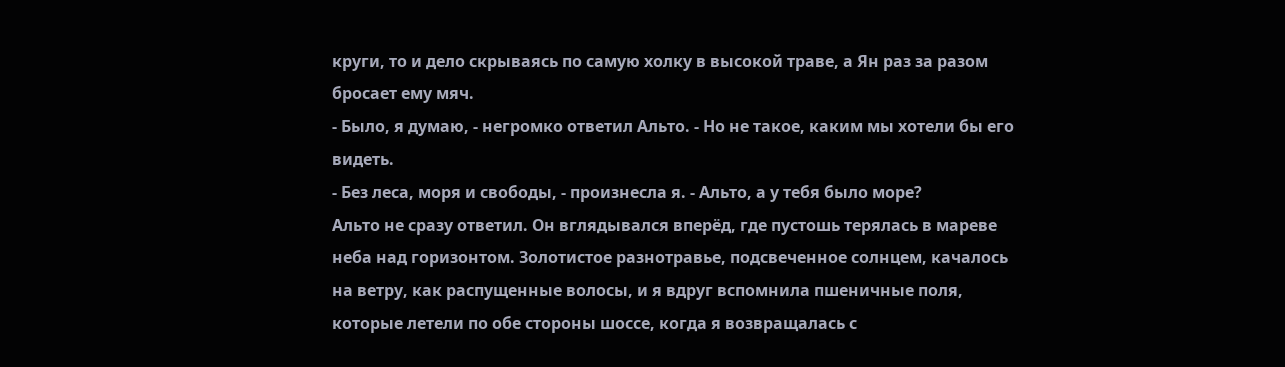круги, то и дело скрываясь по самую холку в высокой траве, а Ян раз за разом бросает ему мяч.
- Было, я думаю, - негромко ответил Альто. - Но не такое, каким мы хотели бы его видеть.
- Без леса, моря и свободы, - произнесла я. - Альто, а у тебя было море?
Альто не сразу ответил. Он вглядывался вперёд, где пустошь терялась в мареве неба над горизонтом. Золотистое разнотравье, подсвеченное солнцем, качалось на ветру, как распущенные волосы, и я вдруг вспомнила пшеничные поля, которые летели по обе стороны шоссе, когда я возвращалась с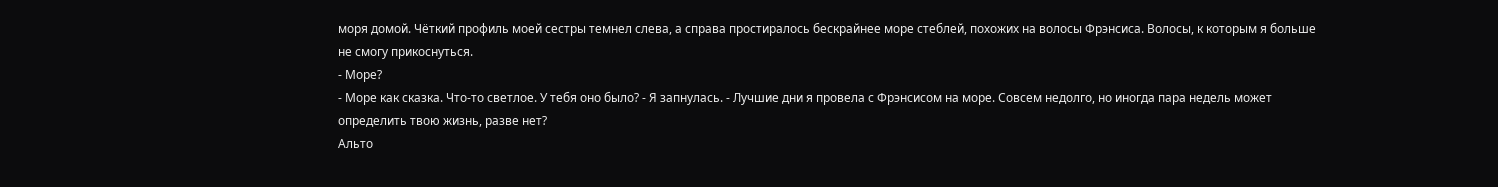моря домой. Чёткий профиль моей сестры темнел слева, а справа простиралось бескрайнее море стеблей, похожих на волосы Фрэнсиса. Волосы, к которым я больше не смогу прикоснуться.
- Море?
- Море как сказка. Что-то светлое. У тебя оно было? - Я запнулась. - Лучшие дни я провела с Фрэнсисом на море. Совсем недолго, но иногда пара недель может определить твою жизнь, разве нет?
Альто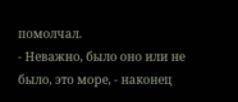помолчал.
- Неважно, было оно или не было, это море, - наконец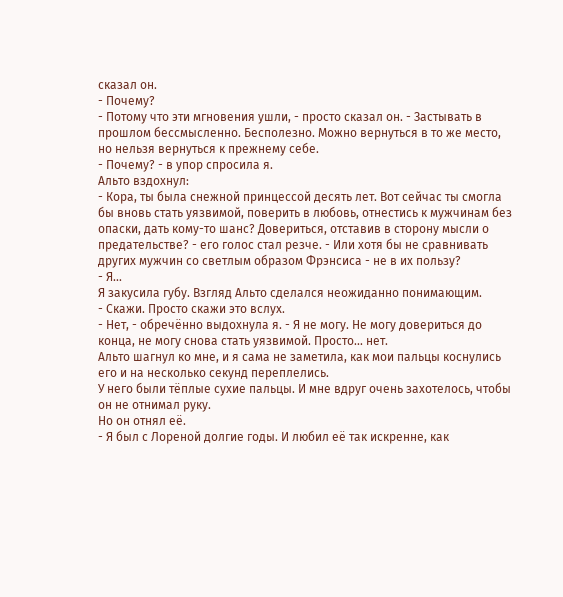сказал он.
- Почему?
- Потому что эти мгновения ушли, - просто сказал он. - Застывать в прошлом бессмысленно. Бесполезно. Можно вернуться в то же место, но нельзя вернуться к прежнему себе.
- Почему? - в упор спросила я.
Альто вздохнул:
- Кора, ты была снежной принцессой десять лет. Вот сейчас ты смогла бы вновь стать уязвимой, поверить в любовь, отнестись к мужчинам без опаски, дать кому-то шанс? Довериться, отставив в сторону мысли о предательстве? - его голос стал резче. - Или хотя бы не сравнивать других мужчин со светлым образом Фрэнсиса - не в их пользу?
- Я...
Я закусила губу. Взгляд Альто сделался неожиданно понимающим.
- Скажи. Просто скажи это вслух.
- Нет, - обречённо выдохнула я. - Я не могу. Не могу довериться до конца, не могу снова стать уязвимой. Просто... нет.
Альто шагнул ко мне, и я сама не заметила, как мои пальцы коснулись его и на несколько секунд переплелись.
У него были тёплые сухие пальцы. И мне вдруг очень захотелось, чтобы он не отнимал руку.
Но он отнял её.
- Я был с Лореной долгие годы. И любил её так искренне, как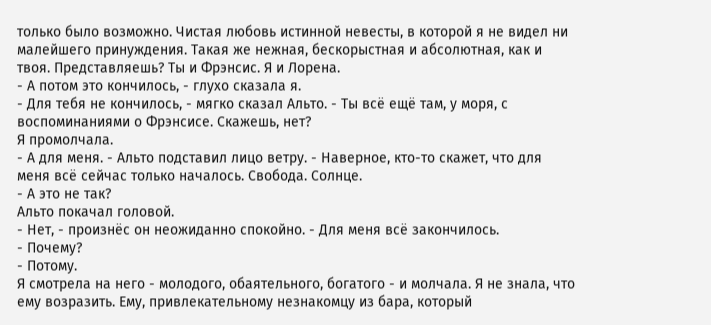только было возможно. Чистая любовь истинной невесты, в которой я не видел ни малейшего принуждения. Такая же нежная, бескорыстная и абсолютная, как и твоя. Представляешь? Ты и Фрэнсис. Я и Лорена.
- А потом это кончилось, - глухо сказала я.
- Для тебя не кончилось, - мягко сказал Альто. - Ты всё ещё там, у моря, с воспоминаниями о Фрэнсисе. Скажешь, нет?
Я промолчала.
- А для меня. - Альто подставил лицо ветру. - Наверное, кто-то скажет, что для меня всё сейчас только началось. Свобода. Солнце.
- А это не так?
Альто покачал головой.
- Нет, - произнёс он неожиданно спокойно. - Для меня всё закончилось.
- Почему?
- Потому.
Я смотрела на него - молодого, обаятельного, богатого - и молчала. Я не знала, что ему возразить. Ему, привлекательному незнакомцу из бара, который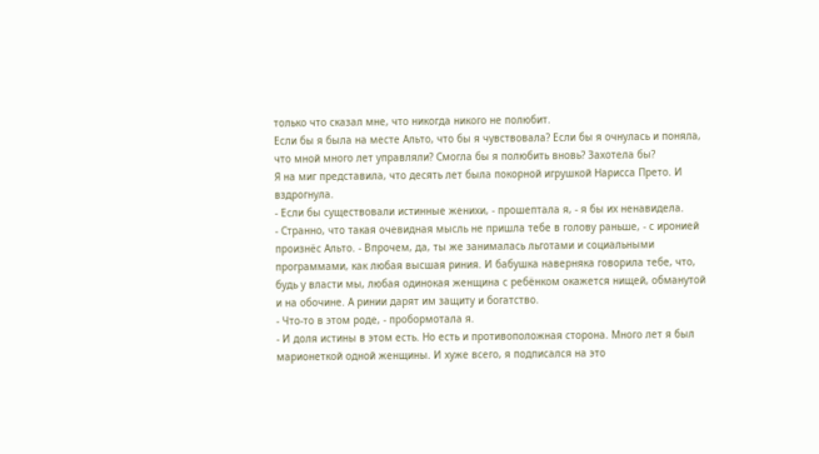только что сказал мне, что никогда никого не полюбит.
Если бы я была на месте Альто, что бы я чувствовала? Если бы я очнулась и поняла, что мной много лет управляли? Смогла бы я полюбить вновь? Захотела бы?
Я на миг представила, что десять лет была покорной игрушкой Нарисса Прето. И вздрогнула.
- Если бы существовали истинные женихи, - прошептала я, - я бы их ненавидела.
- Странно, что такая очевидная мысль не пришла тебе в голову раньше, - с иронией произнёс Альто. - Впрочем, да, ты же занималась льготами и социальными программами, как любая высшая риния. И бабушка наверняка говорила тебе, что, будь у власти мы, любая одинокая женщина с ребёнком окажется нищей, обманутой и на обочине. А ринии дарят им защиту и богатство.
- Что-то в этом роде, - пробормотала я.
- И доля истины в этом есть. Но есть и противоположная сторона. Много лет я был марионеткой одной женщины. И хуже всего, я подписался на это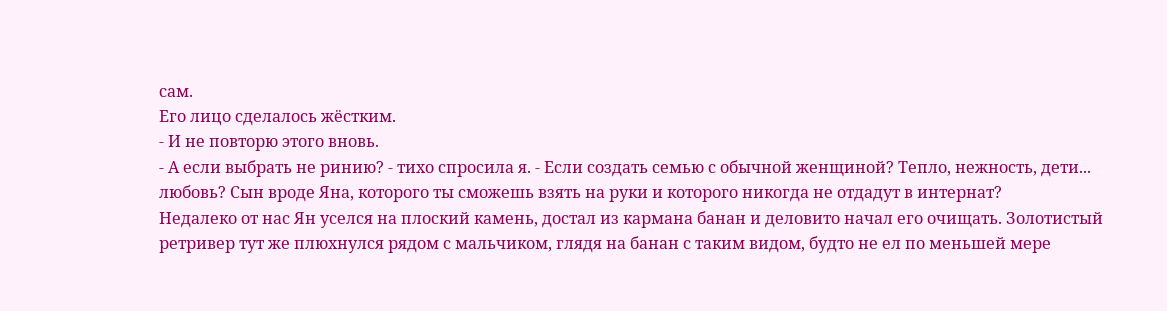сам.
Его лицо сделалось жёстким.
- И не повторю этого вновь.
- А если выбрать не ринию? - тихо спросила я. - Если создать семью с обычной женщиной? Тепло, нежность, дети... любовь? Сын вроде Яна, которого ты сможешь взять на руки и которого никогда не отдадут в интернат?
Недалеко от нас Ян уселся на плоский камень, достал из кармана банан и деловито начал его очищать. Золотистый ретривер тут же плюхнулся рядом с мальчиком, глядя на банан с таким видом, будто не ел по меньшей мере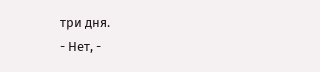три дня.
- Нет, -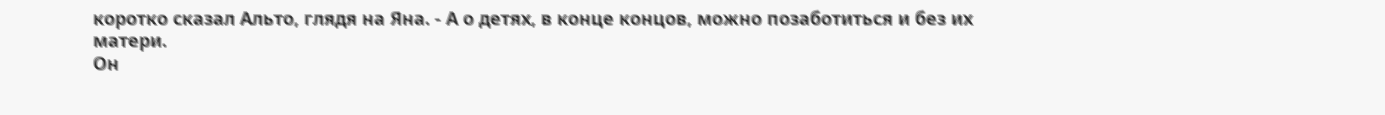коротко сказал Альто, глядя на Яна. - А о детях, в конце концов, можно позаботиться и без их матери.
Он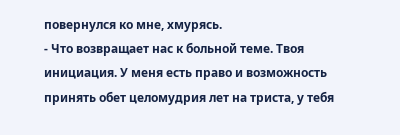повернулся ко мне, хмурясь.
- Что возвращает нас к больной теме. Твоя инициация. У меня есть право и возможность принять обет целомудрия лет на триста, у тебя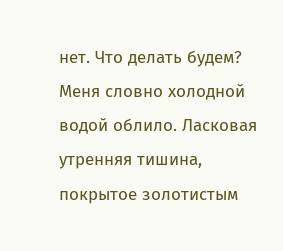нет. Что делать будем?
Меня словно холодной водой облило. Ласковая утренняя тишина, покрытое золотистым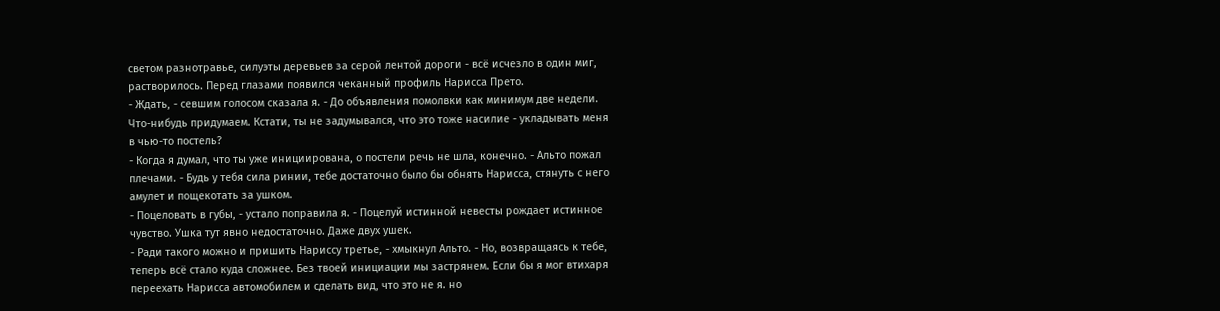светом разнотравье, силуэты деревьев за серой лентой дороги - всё исчезло в один миг, растворилось. Перед глазами появился чеканный профиль Нарисса Прето.
- Ждать, - севшим голосом сказала я. - До объявления помолвки как минимум две недели. Что-нибудь придумаем. Кстати, ты не задумывался, что это тоже насилие - укладывать меня в чью-то постель?
- Когда я думал, что ты уже инициирована, о постели речь не шла, конечно. - Альто пожал плечами. - Будь у тебя сила ринии, тебе достаточно было бы обнять Нарисса, стянуть с него амулет и пощекотать за ушком.
- Поцеловать в губы, - устало поправила я. - Поцелуй истинной невесты рождает истинное чувство. Ушка тут явно недостаточно. Даже двух ушек.
- Ради такого можно и пришить Нариссу третье, - хмыкнул Альто. - Но, возвращаясь к тебе, теперь всё стало куда сложнее. Без твоей инициации мы застрянем. Если бы я мог втихаря переехать Нарисса автомобилем и сделать вид, что это не я. но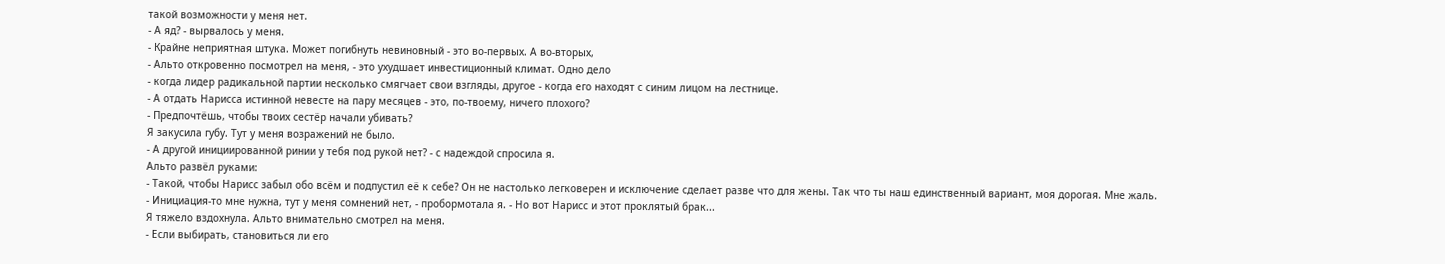такой возможности у меня нет.
- А яд? - вырвалось у меня.
- Крайне неприятная штука. Может погибнуть невиновный - это во-первых. А во-вторых,
- Альто откровенно посмотрел на меня, - это ухудшает инвестиционный климат. Одно дело
- когда лидер радикальной партии несколько смягчает свои взгляды, другое - когда его находят с синим лицом на лестнице.
- А отдать Нарисса истинной невесте на пару месяцев - это, по-твоему, ничего плохого?
- Предпочтёшь, чтобы твоих сестёр начали убивать?
Я закусила губу. Тут у меня возражений не было.
- А другой инициированной ринии у тебя под рукой нет? - с надеждой спросила я.
Альто развёл руками:
- Такой, чтобы Нарисс забыл обо всём и подпустил её к себе? Он не настолько легковерен и исключение сделает разве что для жены. Так что ты наш единственный вариант, моя дорогая. Мне жаль.
- Инициация-то мне нужна, тут у меня сомнений нет, - пробормотала я. - Но вот Нарисс и этот проклятый брак...
Я тяжело вздохнула. Альто внимательно смотрел на меня.
- Если выбирать, становиться ли его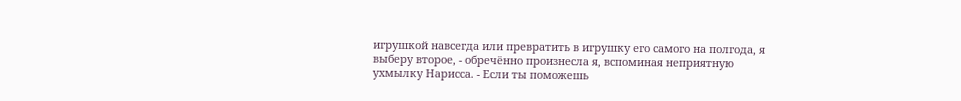игрушкой навсегда или превратить в игрушку его самого на полгода, я выберу второе, - обречённо произнесла я, вспоминая неприятную ухмылку Нарисса. - Если ты поможешь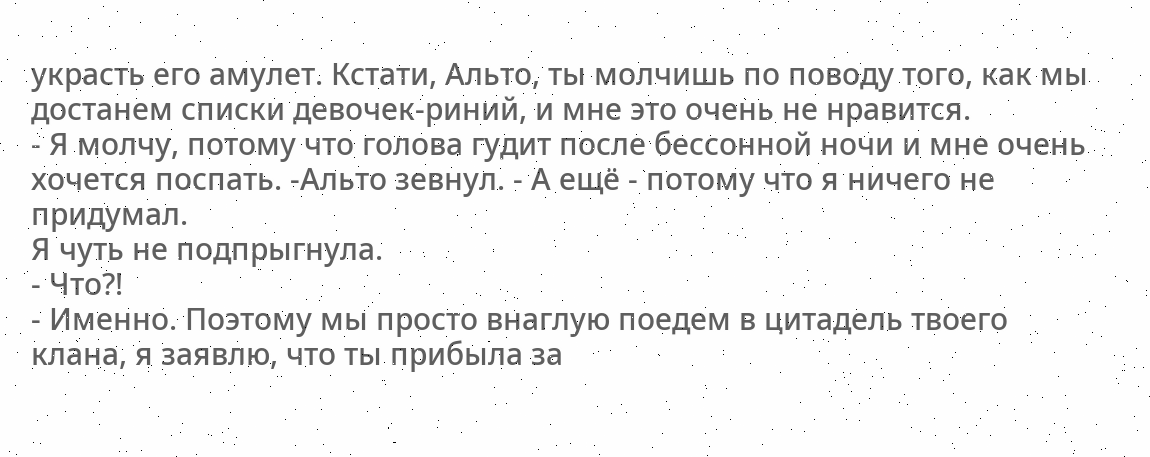украсть его амулет. Кстати, Альто, ты молчишь по поводу того, как мы достанем списки девочек-риний, и мне это очень не нравится.
- Я молчу, потому что голова гудит после бессонной ночи и мне очень хочется поспать. -Альто зевнул. - А ещё - потому что я ничего не придумал.
Я чуть не подпрыгнула.
- Что?!
- Именно. Поэтому мы просто внаглую поедем в цитадель твоего клана, я заявлю, что ты прибыла за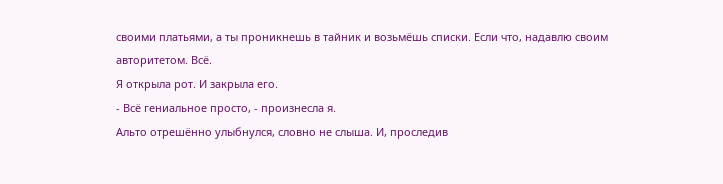своими платьями, а ты проникнешь в тайник и возьмёшь списки. Если что, надавлю своим авторитетом. Всё.
Я открыла рот. И закрыла его.
- Всё гениальное просто, - произнесла я.
Альто отрешённо улыбнулся, словно не слыша. И, проследив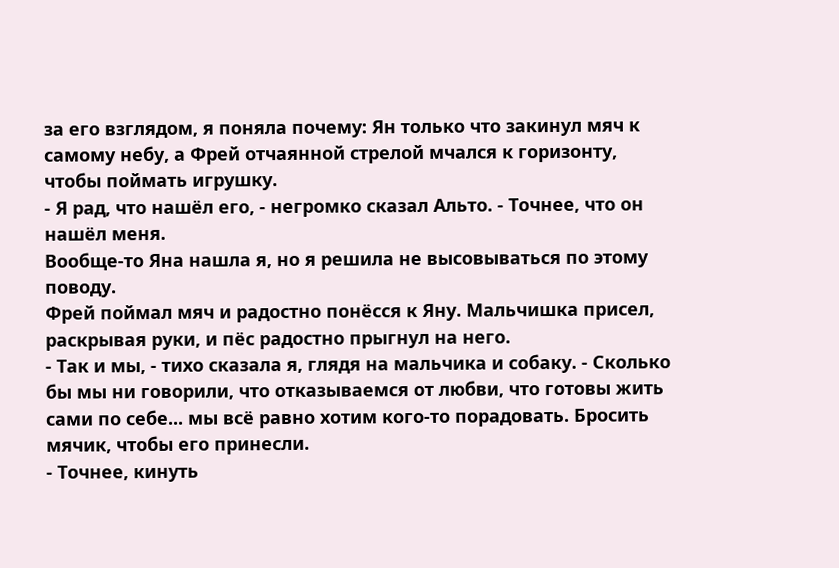за его взглядом, я поняла почему: Ян только что закинул мяч к самому небу, а Фрей отчаянной стрелой мчался к горизонту, чтобы поймать игрушку.
- Я рад, что нашёл его, - негромко сказал Альто. - Точнее, что он нашёл меня.
Вообще-то Яна нашла я, но я решила не высовываться по этому поводу.
Фрей поймал мяч и радостно понёсся к Яну. Мальчишка присел, раскрывая руки, и пёс радостно прыгнул на него.
- Так и мы, - тихо сказала я, глядя на мальчика и собаку. - Сколько бы мы ни говорили, что отказываемся от любви, что готовы жить сами по себе... мы всё равно хотим кого-то порадовать. Бросить мячик, чтобы его принесли.
- Точнее, кинуть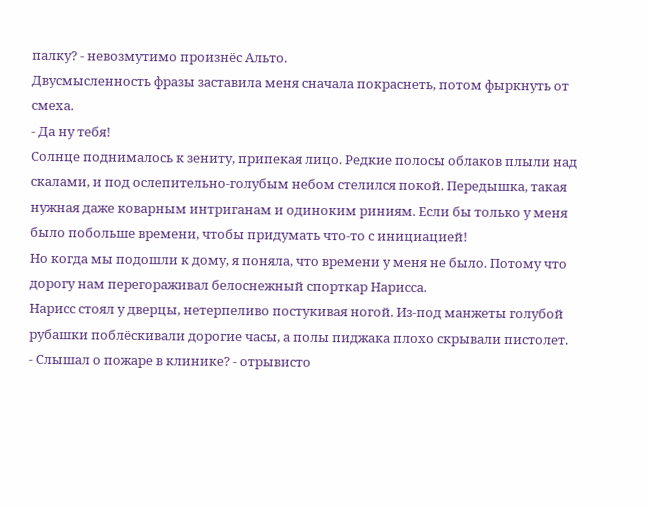палку? - невозмутимо произнёс Альто.
Двусмысленность фразы заставила меня сначала покраснеть, потом фыркнуть от смеха.
- Да ну тебя!
Солнце поднималось к зениту, припекая лицо. Редкие полосы облаков плыли над скалами, и под ослепительно-голубым небом стелился покой. Передышка, такая нужная даже коварным интриганам и одиноким риниям. Если бы только у меня было побольше времени, чтобы придумать что-то с инициацией!
Но когда мы подошли к дому, я поняла, что времени у меня не было. Потому что дорогу нам перегораживал белоснежный спорткар Нарисса.
Нарисс стоял у дверцы, нетерпеливо постукивая ногой. Из-под манжеты голубой рубашки поблёскивали дорогие часы, а полы пиджака плохо скрывали пистолет.
- Слышал о пожаре в клинике? - отрывисто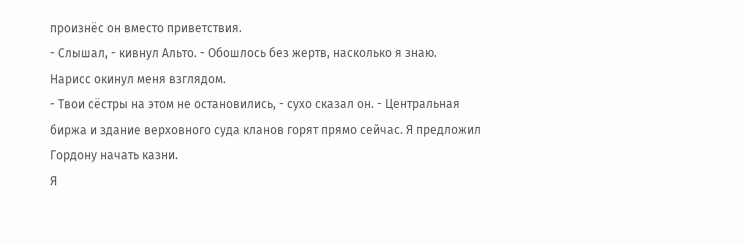произнёс он вместо приветствия.
- Слышал, - кивнул Альто. - Обошлось без жертв, насколько я знаю.
Нарисс окинул меня взглядом.
- Твои сёстры на этом не остановились, - сухо сказал он. - Центральная биржа и здание верховного суда кланов горят прямо сейчас. Я предложил Гордону начать казни.
Я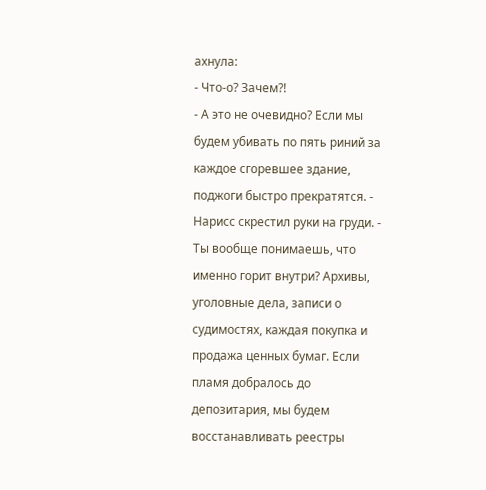ахнула:
- Что-о? Зачем?!
- А это не очевидно? Если мы будем убивать по пять риний за каждое сгоревшее здание, поджоги быстро прекратятся. - Нарисс скрестил руки на груди. - Ты вообще понимаешь, что именно горит внутри? Архивы, уголовные дела, записи о судимостях, каждая покупка и продажа ценных бумаг. Если пламя добралось до депозитария, мы будем восстанавливать реестры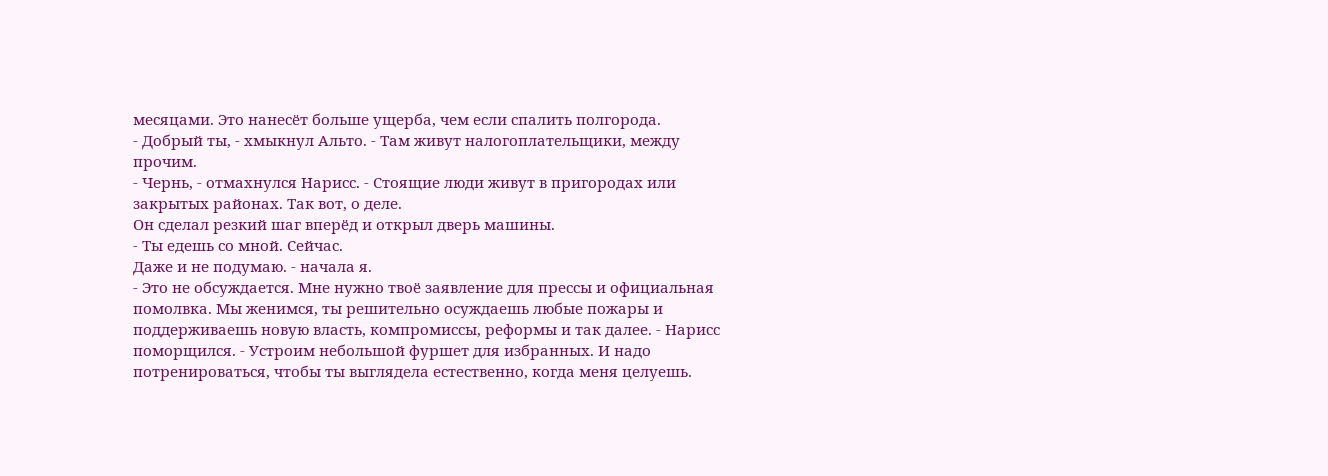месяцами. Это нанесёт больше ущерба, чем если спалить полгорода.
- Добрый ты, - хмыкнул Альто. - Там живут налогоплательщики, между прочим.
- Чернь, - отмахнулся Нарисс. - Стоящие люди живут в пригородах или закрытых районах. Так вот, о деле.
Он сделал резкий шаг вперёд и открыл дверь машины.
- Ты едешь со мной. Сейчас.
Даже и не подумаю. - начала я.
- Это не обсуждается. Мне нужно твоё заявление для прессы и официальная помолвка. Мы женимся, ты решительно осуждаешь любые пожары и поддерживаешь новую власть, компромиссы, реформы и так далее. - Нарисс поморщился. - Устроим небольшой фуршет для избранных. И надо потренироваться, чтобы ты выглядела естественно, когда меня целуешь.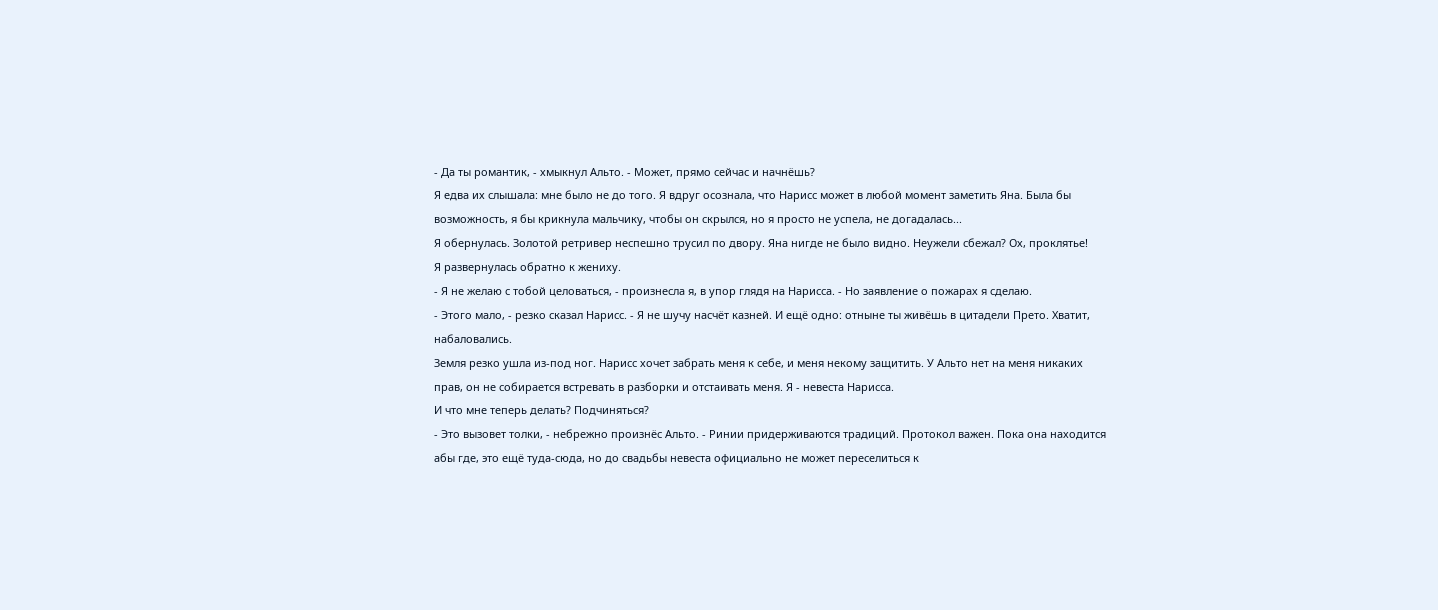- Да ты романтик, - хмыкнул Альто. - Может, прямо сейчас и начнёшь?
Я едва их слышала: мне было не до того. Я вдруг осознала, что Нарисс может в любой момент заметить Яна. Была бы возможность, я бы крикнула мальчику, чтобы он скрылся, но я просто не успела, не догадалась...
Я обернулась. Золотой ретривер неспешно трусил по двору. Яна нигде не было видно. Неужели сбежал? Ох, проклятье!
Я развернулась обратно к жениху.
- Я не желаю с тобой целоваться, - произнесла я, в упор глядя на Нарисса. - Но заявление о пожарах я сделаю.
- Этого мало, - резко сказал Нарисс. - Я не шучу насчёт казней. И ещё одно: отныне ты живёшь в цитадели Прето. Хватит, набаловались.
Земля резко ушла из-под ног. Нарисс хочет забрать меня к себе, и меня некому защитить. У Альто нет на меня никаких прав, он не собирается встревать в разборки и отстаивать меня. Я - невеста Нарисса.
И что мне теперь делать? Подчиняться?
- Это вызовет толки, - небрежно произнёс Альто. - Ринии придерживаются традиций. Протокол важен. Пока она находится абы где, это ещё туда-сюда, но до свадьбы невеста официально не может переселиться к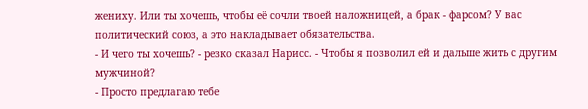жениху. Или ты хочешь, чтобы её сочли твоей наложницей, а брак - фарсом? У вас политический союз, а это накладывает обязательства.
- И чего ты хочешь? - резко сказал Нарисс. - Чтобы я позволил ей и дальше жить с другим мужчиной?
- Просто предлагаю тебе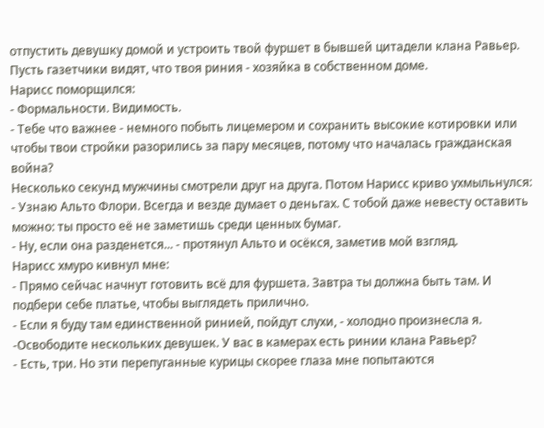отпустить девушку домой и устроить твой фуршет в бывшей цитадели клана Равьер. Пусть газетчики видят, что твоя риния - хозяйка в собственном доме.
Нарисс поморщился:
- Формальности. Видимость.
- Тебе что важнее - немного побыть лицемером и сохранить высокие котировки или чтобы твои стройки разорились за пару месяцев, потому что началась гражданская война?
Несколько секунд мужчины смотрели друг на друга. Потом Нарисс криво ухмыльнулся:
- Узнаю Альто Флори. Всегда и везде думает о деньгах. С тобой даже невесту оставить можно: ты просто её не заметишь среди ценных бумаг.
- Ну, если она разденется... - протянул Альто и осёкся, заметив мой взгляд.
Нарисс хмуро кивнул мне:
- Прямо сейчас начнут готовить всё для фуршета. Завтра ты должна быть там. И подбери себе платье, чтобы выглядеть прилично.
- Если я буду там единственной ринией, пойдут слухи, - холодно произнесла я. -Освободите нескольких девушек. У вас в камерах есть ринии клана Равьер?
- Есть, три. Но эти перепуганные курицы скорее глаза мне попытаются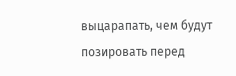выцарапать, чем будут позировать перед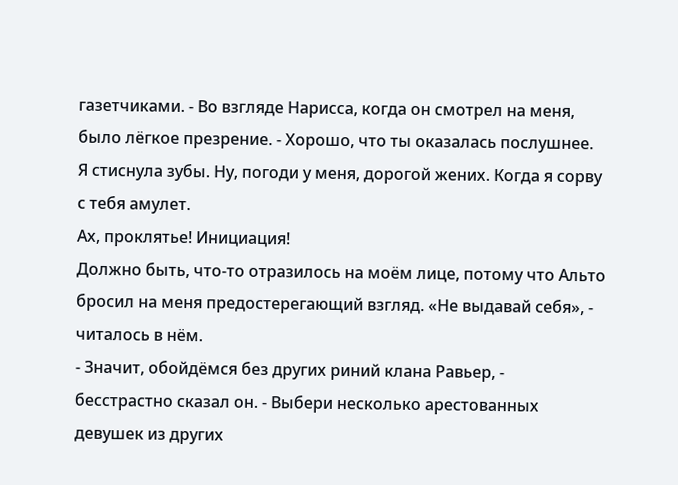газетчиками. - Во взгляде Нарисса, когда он смотрел на меня, было лёгкое презрение. - Хорошо, что ты оказалась послушнее.
Я стиснула зубы. Ну, погоди у меня, дорогой жених. Когда я сорву с тебя амулет.
Ах, проклятье! Инициация!
Должно быть, что-то отразилось на моём лице, потому что Альто бросил на меня предостерегающий взгляд. «Не выдавай себя», - читалось в нём.
- Значит, обойдёмся без других риний клана Равьер, - бесстрастно сказал он. - Выбери несколько арестованных девушек из других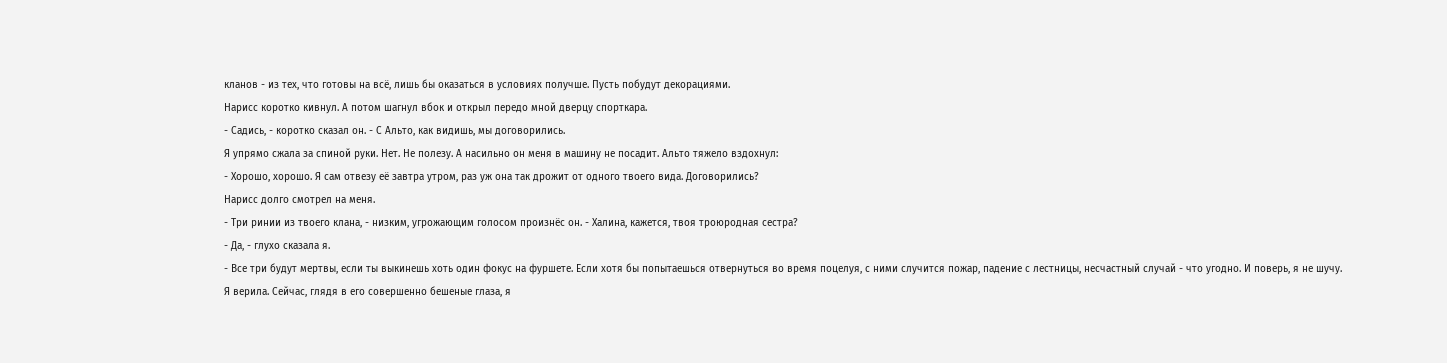кланов - из тех, что готовы на всё, лишь бы оказаться в условиях получше. Пусть побудут декорациями.
Нарисс коротко кивнул. А потом шагнул вбок и открыл передо мной дверцу спорткара.
- Садись, - коротко сказал он. - С Альто, как видишь, мы договорились.
Я упрямо сжала за спиной руки. Нет. Не полезу. А насильно он меня в машину не посадит. Альто тяжело вздохнул:
- Хорошо, хорошо. Я сам отвезу её завтра утром, раз уж она так дрожит от одного твоего вида. Договорились?
Нарисс долго смотрел на меня.
- Три ринии из твоего клана, - низким, угрожающим голосом произнёс он. - Халина, кажется, твоя троюродная сестра?
- Да, - глухо сказала я.
- Все три будут мертвы, если ты выкинешь хоть один фокус на фуршете. Если хотя бы попытаешься отвернуться во время поцелуя, с ними случится пожар, падение с лестницы, несчастный случай - что угодно. И поверь, я не шучу.
Я верила. Сейчас, глядя в его совершенно бешеные глаза, я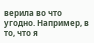верила во что угодно. Например, в то, что я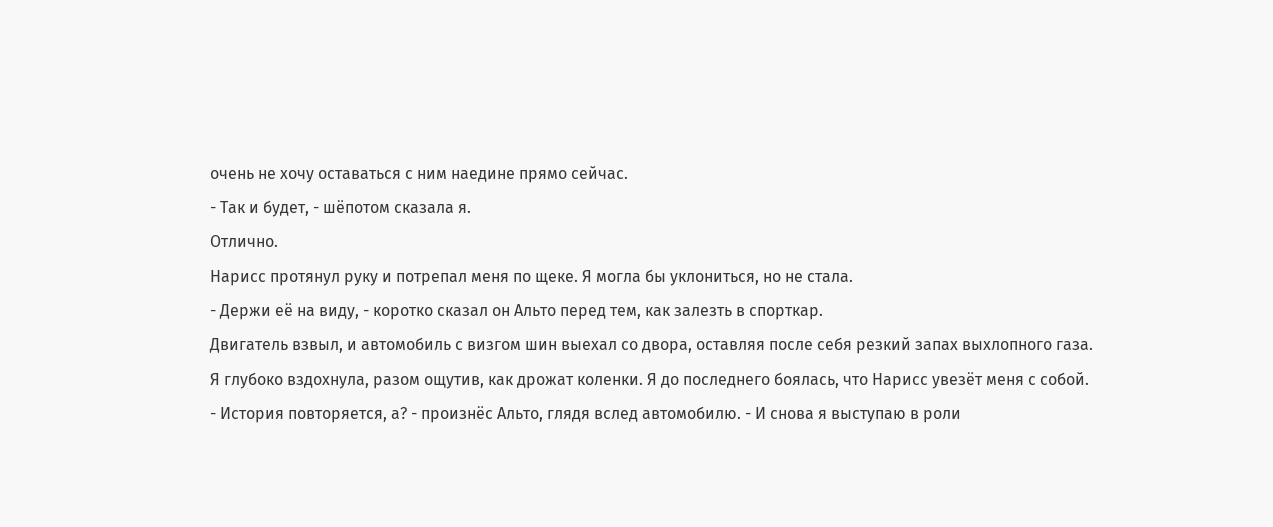очень не хочу оставаться с ним наедине прямо сейчас.
- Так и будет, - шёпотом сказала я.
Отлично.
Нарисс протянул руку и потрепал меня по щеке. Я могла бы уклониться, но не стала.
- Держи её на виду, - коротко сказал он Альто перед тем, как залезть в спорткар.
Двигатель взвыл, и автомобиль с визгом шин выехал со двора, оставляя после себя резкий запах выхлопного газа.
Я глубоко вздохнула, разом ощутив, как дрожат коленки. Я до последнего боялась, что Нарисс увезёт меня с собой.
- История повторяется, а? - произнёс Альто, глядя вслед автомобилю. - И снова я выступаю в роли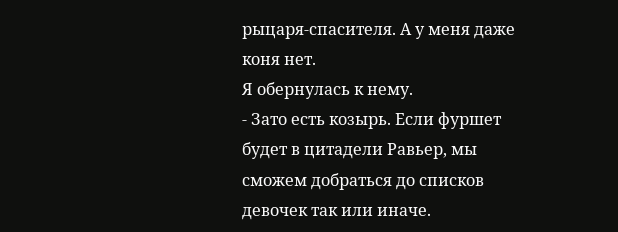рыцаря-спасителя. А у меня даже коня нет.
Я обернулась к нему.
- Зато есть козырь. Если фуршет будет в цитадели Равьер, мы сможем добраться до списков девочек так или иначе.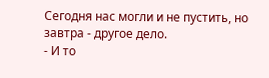Сегодня нас могли и не пустить, но завтра - другое дело.
- И то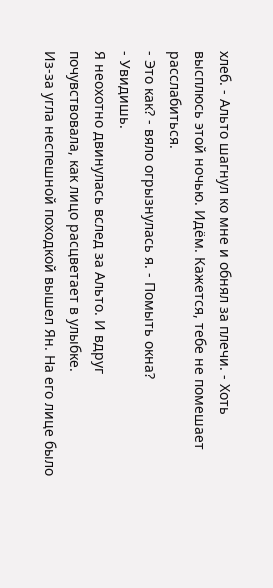хлеб. - Альто шагнул ко мне и обнял за плечи. - Хоть высплюсь этой ночью. Идём. Кажется, тебе не помешает расслабиться.
- Это как? - вяло огрызнулась я. - Помыть окна?
- Увидишь.
Я неохотно двинулась вслед за Альто. И вдруг почувствовала, как лицо расцветает в улыбке.
Из-за угла неспешной походкой вышел Ян. На его лице было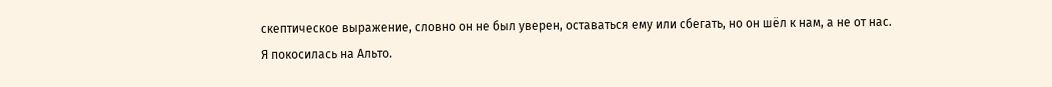скептическое выражение, словно он не был уверен, оставаться ему или сбегать, но он шёл к нам, а не от нас.
Я покосилась на Альто.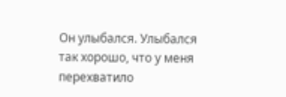Он улыбался. Улыбался так хорошо, что у меня перехватило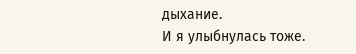дыхание.
И я улыбнулась тоже.